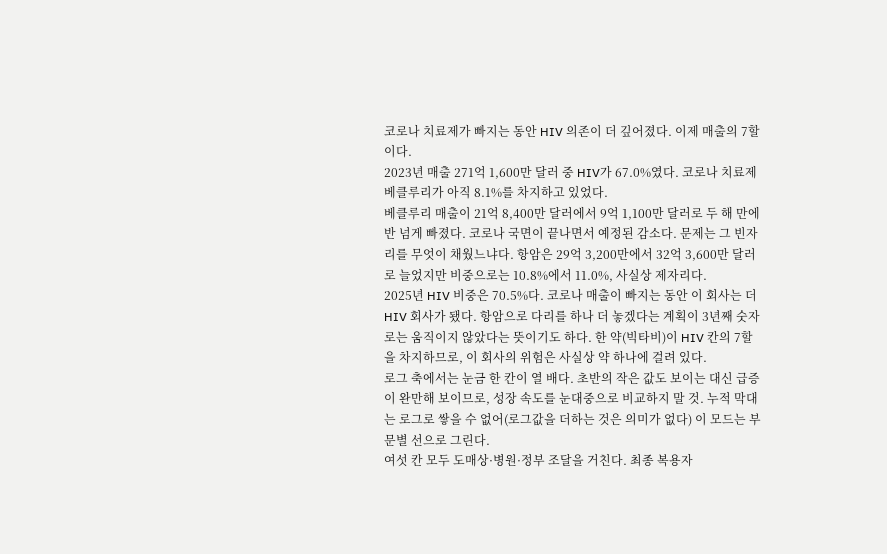코로나 치료제가 빠지는 동안 HIV 의존이 더 깊어졌다. 이제 매출의 7할이다.
2023년 매출 271억 1,600만 달러 중 HIV가 67.0%였다. 코로나 치료제 베클루리가 아직 8.1%를 차지하고 있었다.
베클루리 매출이 21억 8,400만 달러에서 9억 1,100만 달러로 두 해 만에 반 넘게 빠졌다. 코로나 국면이 끝나면서 예정된 감소다. 문제는 그 빈자리를 무엇이 채웠느냐다. 항암은 29억 3,200만에서 32억 3,600만 달러로 늘었지만 비중으로는 10.8%에서 11.0%, 사실상 제자리다.
2025년 HIV 비중은 70.5%다. 코로나 매출이 빠지는 동안 이 회사는 더 HIV 회사가 됐다. 항암으로 다리를 하나 더 놓겠다는 계획이 3년째 숫자로는 움직이지 않았다는 뜻이기도 하다. 한 약(빅타비)이 HIV 칸의 7할을 차지하므로, 이 회사의 위험은 사실상 약 하나에 걸려 있다.
로그 축에서는 눈금 한 칸이 열 배다. 초반의 작은 값도 보이는 대신 급증이 완만해 보이므로, 성장 속도를 눈대중으로 비교하지 말 것. 누적 막대는 로그로 쌓을 수 없어(로그값을 더하는 것은 의미가 없다) 이 모드는 부문별 선으로 그린다.
여섯 칸 모두 도매상·병원·정부 조달을 거친다. 최종 복용자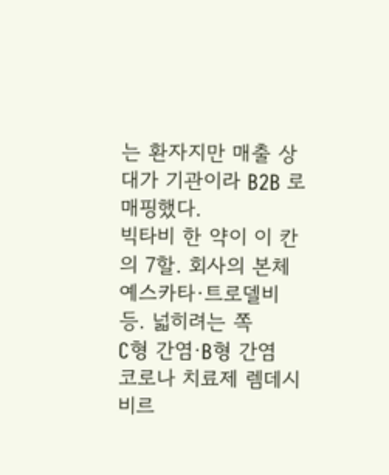는 환자지만 매출 상대가 기관이라 B2B 로 매핑했다.
빅타비 한 약이 이 칸의 7할. 회사의 본체
예스카타·트로델비 등. 넓히려는 쪽
C형 간염·B형 간염
코로나 치료제 렘데시비르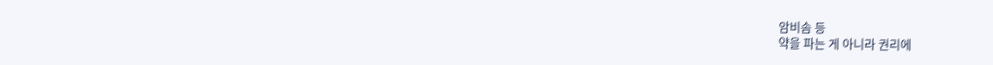암비솜 등
약을 파는 게 아니라 권리에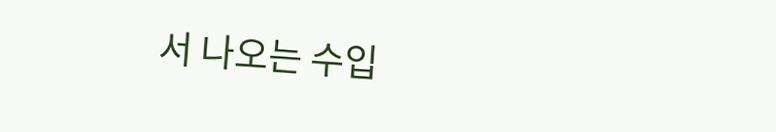서 나오는 수입